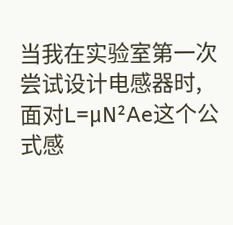当我在实验室第一次尝试设计电感器时,面对L=μN²Ae这个公式感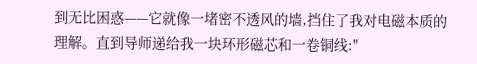到无比困惑——它就像一堵密不透风的墙,挡住了我对电磁本质的理解。直到导师递给我一块环形磁芯和一卷铜线:"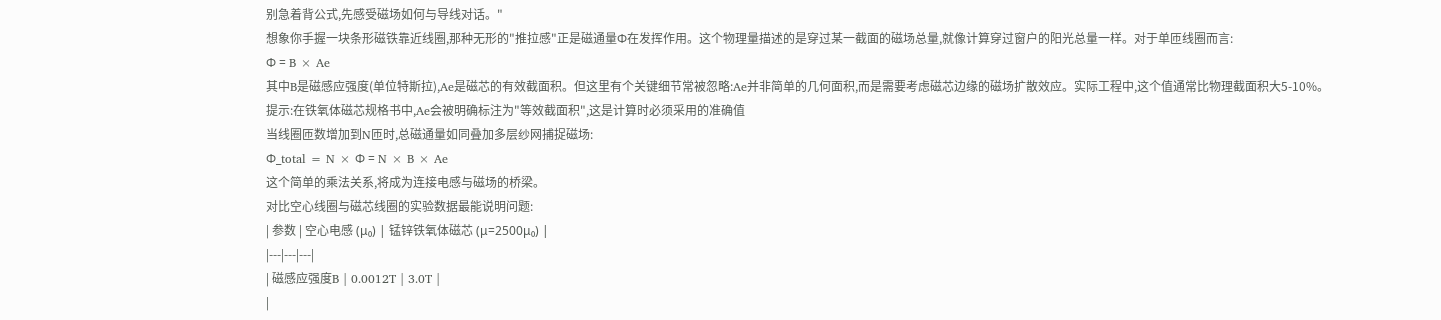别急着背公式,先感受磁场如何与导线对话。"
想象你手握一块条形磁铁靠近线圈,那种无形的"推拉感"正是磁通量Φ在发挥作用。这个物理量描述的是穿过某一截面的磁场总量,就像计算穿过窗户的阳光总量一样。对于单匝线圈而言:
Φ = B × Ae
其中B是磁感应强度(单位特斯拉),Ae是磁芯的有效截面积。但这里有个关键细节常被忽略:Ae并非简单的几何面积,而是需要考虑磁芯边缘的磁场扩散效应。实际工程中,这个值通常比物理截面积大5-10%。
提示:在铁氧体磁芯规格书中,Ae会被明确标注为"等效截面积",这是计算时必须采用的准确值
当线圈匝数增加到N匝时,总磁通量如同叠加多层纱网捕捉磁场:
Φ_total = N × Φ = N × B × Ae
这个简单的乘法关系,将成为连接电感与磁场的桥梁。
对比空心线圈与磁芯线圈的实验数据最能说明问题:
| 参数 | 空心电感 (μ₀) | 锰锌铁氧体磁芯 (μ=2500μ₀) |
|---|---|---|
| 磁感应强度B | 0.0012T | 3.0T |
|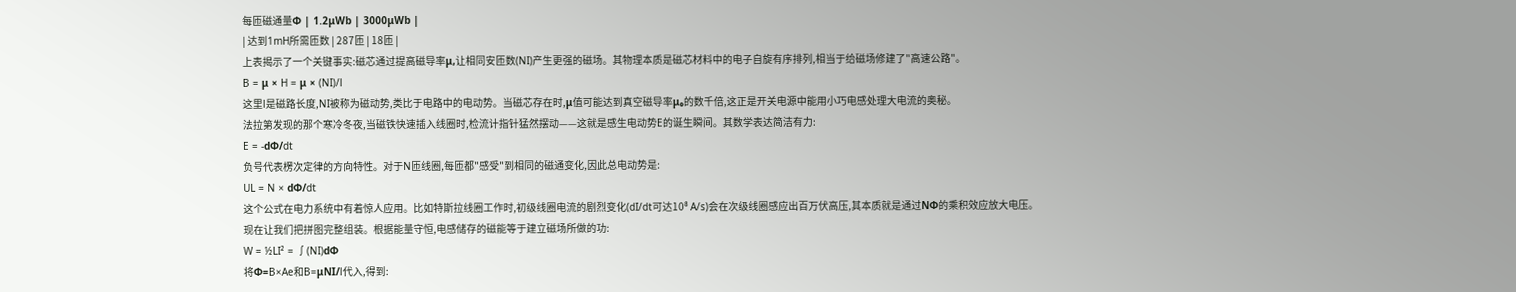每匝磁通量Φ | 1.2μWb | 3000μWb |
| 达到1mH所需匝数 | 287匝 | 18匝 |
上表揭示了一个关键事实:磁芯通过提高磁导率μ,让相同安匝数(NI)产生更强的磁场。其物理本质是磁芯材料中的电子自旋有序排列,相当于给磁场修建了"高速公路"。
B = μ × H = μ × (NI)/l
这里l是磁路长度,NI被称为磁动势,类比于电路中的电动势。当磁芯存在时,μ值可能达到真空磁导率μ₀的数千倍,这正是开关电源中能用小巧电感处理大电流的奥秘。
法拉第发现的那个寒冷冬夜,当磁铁快速插入线圈时,检流计指针猛然摆动——这就是感生电动势E的诞生瞬间。其数学表达简洁有力:
E = -dΦ/dt
负号代表楞次定律的方向特性。对于N匝线圈,每匝都"感受"到相同的磁通变化,因此总电动势是:
UL = N × dΦ/dt
这个公式在电力系统中有着惊人应用。比如特斯拉线圈工作时,初级线圈电流的剧烈变化(dI/dt可达10⁸ A/s)会在次级线圈感应出百万伏高压,其本质就是通过NΦ的乘积效应放大电压。
现在让我们把拼图完整组装。根据能量守恒,电感储存的磁能等于建立磁场所做的功:
W = ½LI² = ∫(NI)dΦ
将Φ=B×Ae和B=μNI/l代入,得到: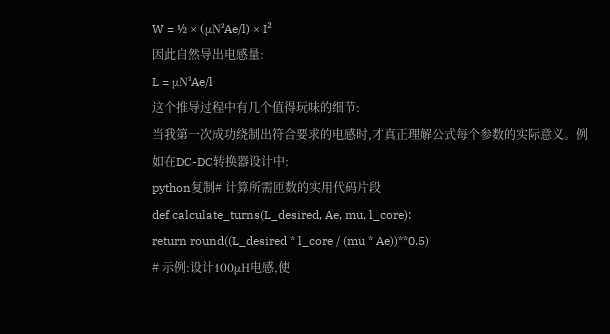W = ½ × (μN²Ae/l) × I²
因此自然导出电感量:
L = μN²Ae/l
这个推导过程中有几个值得玩味的细节:
当我第一次成功绕制出符合要求的电感时,才真正理解公式每个参数的实际意义。例如在DC-DC转换器设计中:
python复制# 计算所需匝数的实用代码片段
def calculate_turns(L_desired, Ae, mu, l_core):
return round((L_desired * l_core / (mu * Ae))**0.5)
# 示例:设计100μH电感,使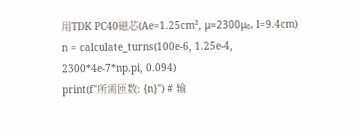用TDK PC40磁芯(Ae=1.25cm², μ=2300μ₀, l=9.4cm)
n = calculate_turns(100e-6, 1.25e-4, 2300*4e-7*np.pi, 0.094)
print(f"所需匝数: {n}") # 输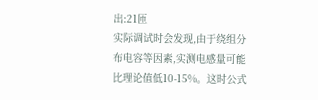出:21匝
实际调试时会发现,由于绕组分布电容等因素,实测电感量可能比理论值低10-15%。这时公式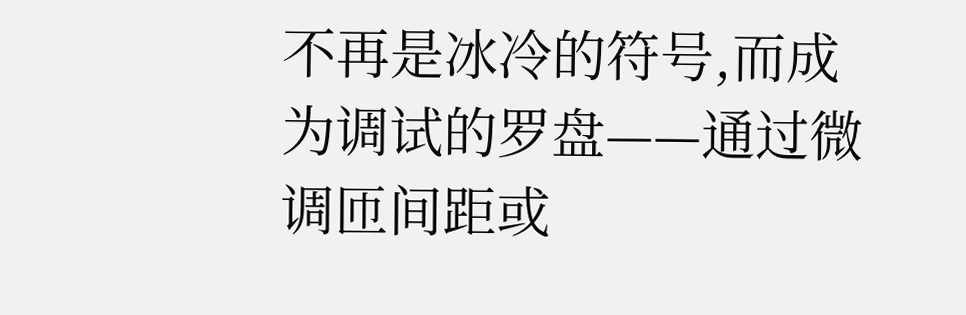不再是冰冷的符号,而成为调试的罗盘——通过微调匝间距或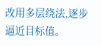改用多层绕法,逐步逼近目标值。